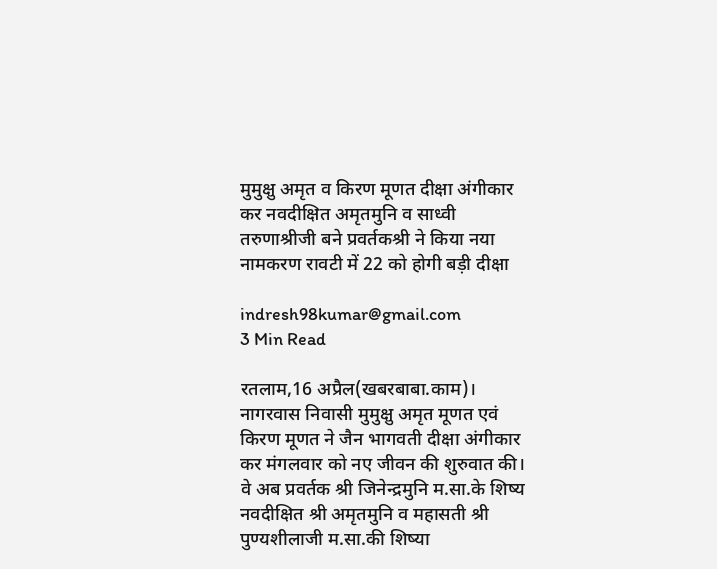मुमुक्षु अमृत व किरण मूणत दीक्षा अंगीकार कर नवदीक्षित अमृतमुनि व साध्वी तरुणाश्रीजी बने प्रवर्तकश्री ने किया नया नामकरण रावटी में 22 को होगी बड़ी दीक्षा

indresh98kumar@gmail.com
3 Min Read

रतलाम,16 अप्रैल(खबरबाबा.काम)। नागरवास निवासी मुमुक्षु अमृत मूणत एवं किरण मूणत ने जैन भागवती दीक्षा अंगीकार कर मंगलवार को नए जीवन की शुरुवात की। वे अब प्रवर्तक श्री जिनेन्द्रमुनि म.सा.के शिष्य नवदीक्षित श्री अमृतमुनि व महासती श्री पुण्यशीलाजी म.सा.की शिष्या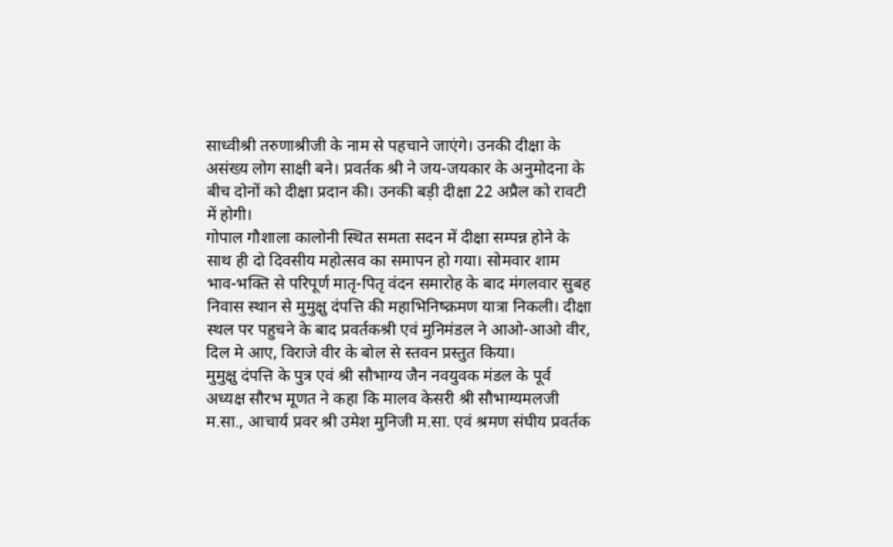साध्वीश्री तरुणाश्रीजी के नाम से पहचाने जाएंगे। उनकी दीक्षा के असंख्य लोग साक्षी बने। प्रवर्तक श्री ने जय-जयकार के अनुमोदना के बीच दोनों को दीक्षा प्रदान की। उनकी बड़ी दीक्षा 22 अप्रैल को रावटी में होगी।
गोपाल गौशाला कालोनी स्थित समता सदन में दीक्षा सम्पन्न होने के साथ ही दो दिवसीय महोत्सव का समापन हो गया। सोमवार शाम भाव-भक्ति से परिपूर्ण मातृ-पितृ वंदन समारोह के बाद मंगलवार सुबह निवास स्थान से मुमुक्षु दंपत्ति की महाभिनिष्क्रमण यात्रा निकली। दीक्षा स्थल पर पहुचने के बाद प्रवर्तकश्री एवं मुनिमंडल ने आओ-आओ वीर, दिल मे आए, विराजे वीर के बोल से स्तवन प्रस्तुत किया।
मुमुक्षु दंपत्ति के पुत्र एवं श्री सौभाग्य जैन नवयुवक मंडल के पूर्व अध्यक्ष सौरभ मूणत ने कहा कि मालव केसरी श्री सौभाग्यमलजी म.सा., आचार्य प्रवर श्री उमेश मुनिजी म.सा. एवं श्रमण संघीय प्रवर्तक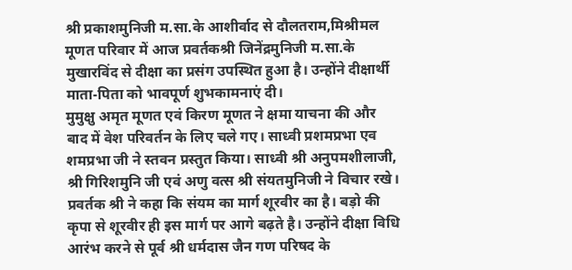श्री प्रकाशमुनिजी म.सा.के आशीर्वाद से दौलतराम,मिश्रीमल मूणत परिवार में आज प्रवर्तकश्री जिनेंद्रमुनिजी म.सा.के मुखारविंद से दीक्षा का प्रसंग उपस्थित हुआ है। उन्होंने दीक्षार्थी माता-पिता को भावपूर्ण शुभकामनाएं दी।
मुमुक्षु अमृत मूणत एवं किरण मूणत ने क्षमा याचना की और बाद में वेश परिवर्तन के लिए चले गए। साध्वी प्रशमप्रभा एव शमप्रभा जी ने स्तवन प्रस्तुत किया। साध्वी श्री अनुपमशीलाजी, श्री गिरिशमुनि जी एवं अणु वत्स श्री संयतमुनिजी ने विचार रखे। प्रवर्तक श्री ने कहा कि संयम का मार्ग शूरवीर का है। बड़ो की कृपा से शूरवीर ही इस मार्ग पर आगे बढ़ते है। उन्होंने दीक्षा विधि आरंभ करने से पूर्व श्री धर्मदास जैन गण परिषद के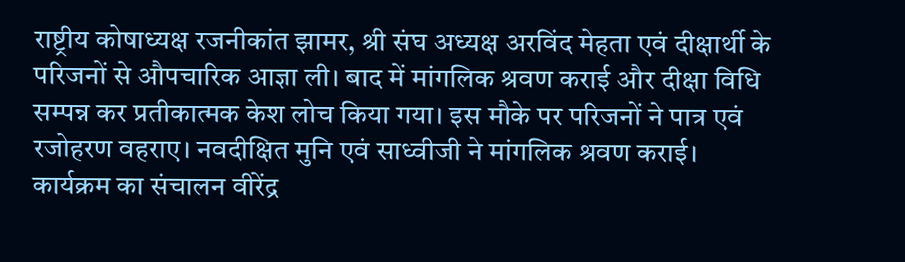राष्ट्रीय कोषाध्यक्ष रजनीकांत झामर, श्री संघ अध्यक्ष अरविंद मेहता एवं दीक्षार्थी के परिजनों से औपचारिक आज्ञा ली। बाद में मांगलिक श्रवण कराई और दीक्षा विधि सम्पन्न कर प्रतीकात्मक केश लोच किया गया। इस मौके पर परिजनों ने पात्र एवं रजोहरण वहराए। नवदीक्षित मुनि एवं साध्वीजी ने मांगलिक श्रवण कराई। कार्यक्रम का संचालन वीरेंद्र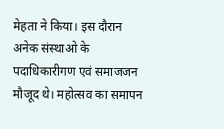मेहता ने किया। इस दौरान अनेक संस्थाओ के पदाधिकारीगण एवं समाजजन मौजूद थे। महोत्सव का समापन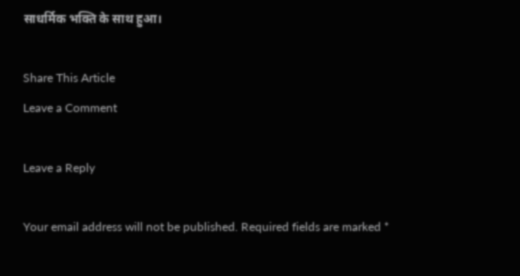साधर्मिक भक्ति के साथ हुआ।

Share This Article
Leave a Comment

Leave a Reply

Your email address will not be published. Required fields are marked *